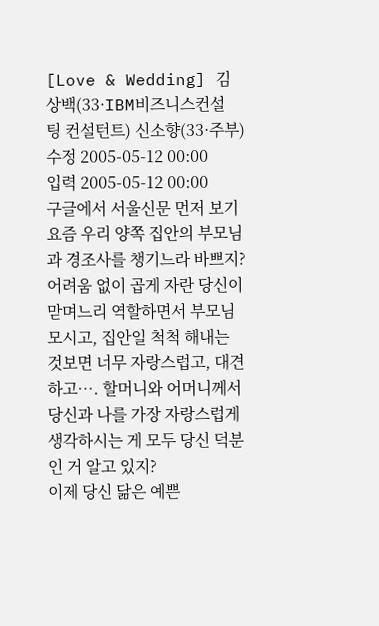[Love & Wedding] 김상백(33·IBM비즈니스컨설팅 컨설턴트) 신소향(33·주부)
수정 2005-05-12 00:00
입력 2005-05-12 00:00
구글에서 서울신문 먼저 보기
요즘 우리 양쪽 집안의 부모님과 경조사를 챙기느라 바쁘지? 어려움 없이 곱게 자란 당신이 맏며느리 역할하면서 부모님 모시고, 집안일 척척 해내는 것보면 너무 자랑스럽고, 대견하고…. 할머니와 어머니께서 당신과 나를 가장 자랑스럽게 생각하시는 게 모두 당신 덕분인 거 알고 있지?
이제 당신 닮은 예쁜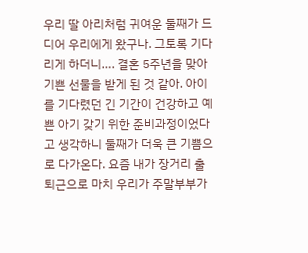우리 딸 아리처럼 귀여운 둘째가 드디어 우리에게 왔구나. 그토록 기다리게 하더니…. 결혼 5주년을 맞아 기쁜 선물을 받게 된 것 같아. 아이를 기다렸던 긴 기간이 건강하고 예쁜 아기 갖기 위한 준비과정이었다고 생각하니 둘째가 더욱 큰 기쁨으로 다가온다. 요즘 내가 장거리 출퇴근으로 마치 우리가 주말부부가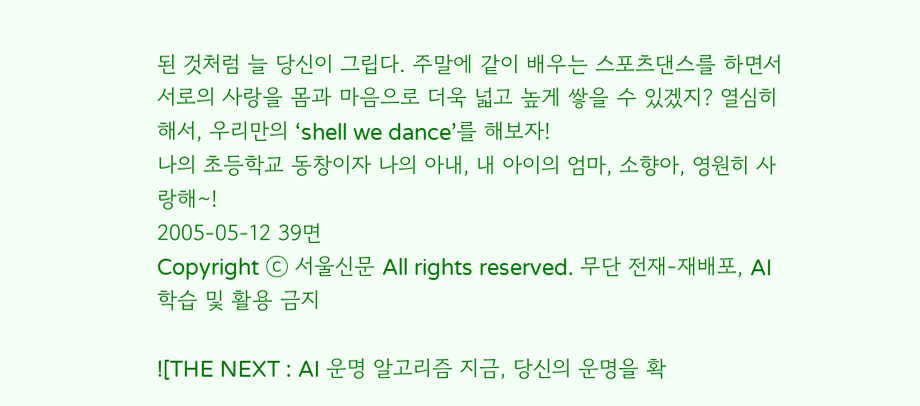된 것처럼 늘 당신이 그립다. 주말에 같이 배우는 스포츠댄스를 하면서 서로의 사랑을 몸과 마음으로 더욱 넓고 높게 쌓을 수 있겠지? 열심히 해서, 우리만의 ‘shell we dance’를 해보자!
나의 초등학교 동창이자 나의 아내, 내 아이의 엄마, 소향아, 영원히 사랑해∼!
2005-05-12 39면
Copyright ⓒ 서울신문 All rights reserved. 무단 전재-재배포, AI 학습 및 활용 금지

![THE NEXT : AI 운명 알고리즘 지금, 당신의 운명을 확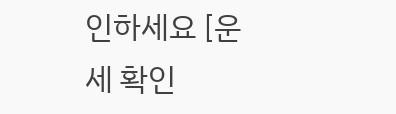인하세요 [운세 확인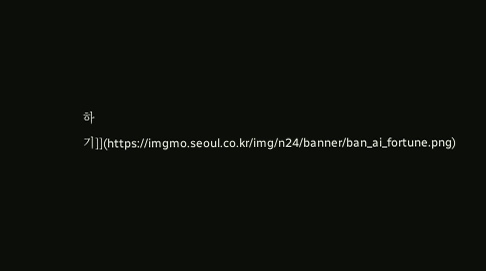하기]](https://imgmo.seoul.co.kr/img/n24/banner/ban_ai_fortune.png)